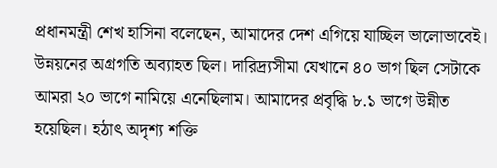প্রধানমন্ত্রী শেখ হাসিনা বলেছেন, আমাদের দেশ এগিয়ে যাচ্ছিল ভালোভাবেই। উন্নয়নের অগ্রগতি অব্যাহত ছিল। দারিদ্র্যসীমা যেখানে ৪০ ভাগ ছিল সেটাকে আমরা ২০ ভাগে নামিয়ে এনেছিলাম। আমাদের প্রবৃদ্ধি ৮.১ ভাগে উন্নীত হয়েছিল। হঠাৎ অদৃশ্য শক্তি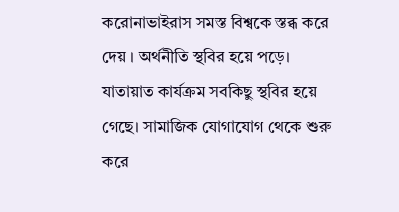করোনাভাইরাস সমস্ত বিশ্বকে স্তব্ধ করে দেয় । অর্থনীতি স্থবির হয়ে পড়ে। যাতায়াত কার্যক্রম সবকিছু স্থবির হয়ে গেছে। সামাজিক যোগাযোগ থেকে শুরু করে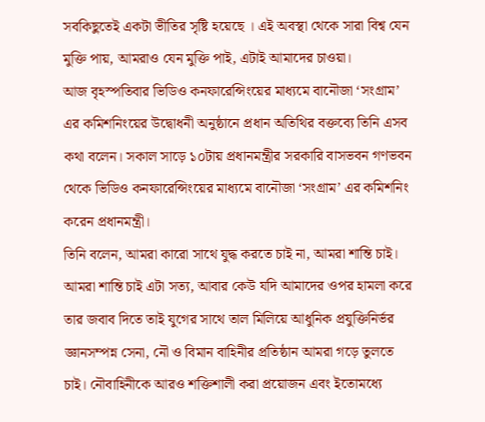সবকিছুতেই একটা ভীতির সৃষ্টি হয়েছে । এই অবস্থা থেকে সারা বিশ্ব যেন মুক্তি পায়, আমরাও যেন মুক্তি পাই, এটাই আমাদের চাওয়া।
আজ বৃহস্পতিবার ভিডিও কনফারেন্সিংয়ের মাধ্যমে বানৌজা ‘সংগ্রাম’ এর কমিশনিংয়ের উদ্বোধনী অনুষ্ঠানে প্রধান অতিথির বক্তব্যে তিনি এসব কথা বলেন। সকাল সাড়ে ১০টায় প্রধানমন্ত্রীর সরকারি বাসভবন গণভবন থেকে ভিডিও কনফারেন্সিংয়ের মাধ্যমে বানৌজা ‘সংগ্রাম’ এর কমিশনিং করেন প্রধানমন্ত্রী।
তিনি বলেন, আমরা কারো সাথে যুদ্ধ করতে চাই না, আমরা শান্তি চাই। আমরা শান্তি চাই এটা সত্য, আবার কেউ যদি আমাদের ওপর হামলা করে তার জবাব দিতে তাই যুগের সাথে তাল মিলিয়ে আধুনিক প্রযুক্তিনির্ভর জ্ঞানসম্পন্ন সেনা, নৌ ও বিমান বাহিনীর প্রতিষ্ঠান আমরা গড়ে তুলতে চাই। নৌবাহিনীকে আরও শক্তিশালী করা প্রয়োজন এবং ইতোমধ্যে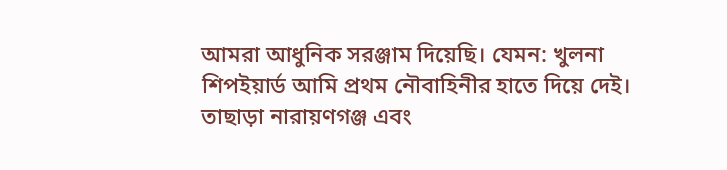আমরা আধুনিক সরঞ্জাম দিয়েছি। যেমন: খুলনা শিপইয়ার্ড আমি প্রথম নৌবাহিনীর হাতে দিয়ে দেই। তাছাড়া নারায়ণগঞ্জ এবং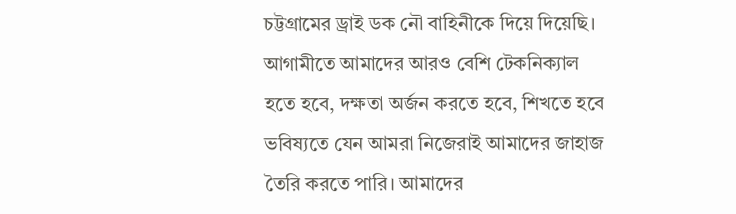চট্টগ্রামের ড্রাই ডক নৌ বাহিনীকে দিয়ে দিয়েছি। আগামীতে আমাদের আরও বেশি টেকনিক্যাল হতে হবে, দক্ষতা অর্জন করতে হবে, শিখতে হবে ভবিষ্যতে যেন আমরা নিজেরাই আমাদের জাহাজ তৈরি করতে পারি। আমাদের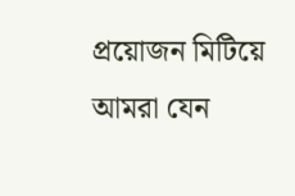প্রয়োজন মিটিয়ে আমরা যেন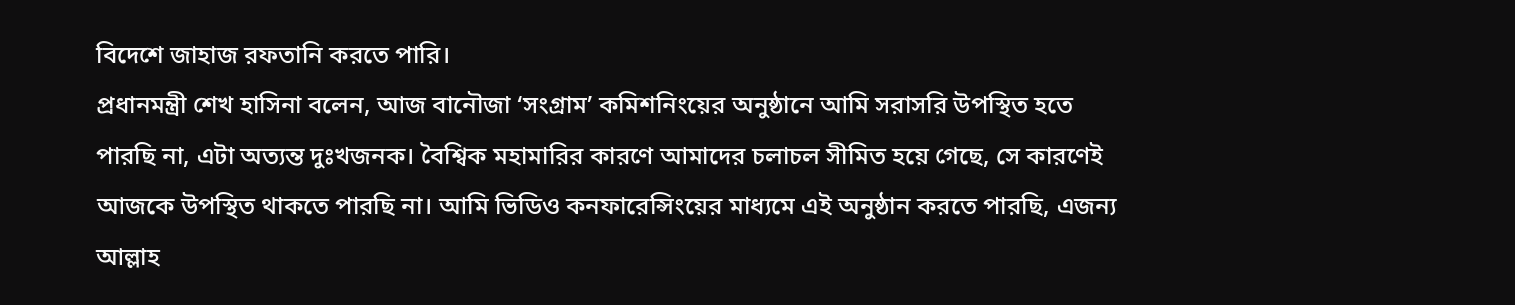বিদেশে জাহাজ রফতানি করতে পারি।
প্রধানমন্ত্রী শেখ হাসিনা বলেন, আজ বানৌজা ‘সংগ্রাম’ কমিশনিংয়ের অনুষ্ঠানে আমি সরাসরি উপস্থিত হতে পারছি না, এটা অত্যন্ত দুঃখজনক। বৈশ্বিক মহামারির কারণে আমাদের চলাচল সীমিত হয়ে গেছে, সে কারণেই আজকে উপস্থিত থাকতে পারছি না। আমি ভিডিও কনফারেন্সিংয়ের মাধ্যমে এই অনুষ্ঠান করতে পারছি, এজন্য আল্লাহ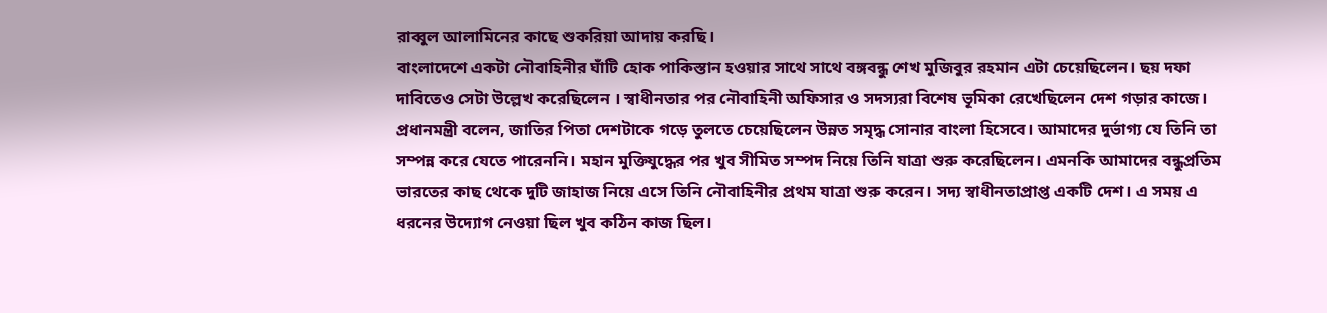রাব্বুল আলামিনের কাছে শুকরিয়া আদায় করছি।
বাংলাদেশে একটা নৌবাহিনীর ঘাঁটি হোক পাকিস্তান হওয়ার সাথে সাথে বঙ্গবন্ধু শেখ মুজিবুর রহমান এটা চেয়েছিলেন। ছয় দফা দাবিতেও সেটা উল্লেখ করেছিলেন । স্বাধীনতার পর নৌবাহিনী অফিসার ও সদস্যরা বিশেষ ভূমিকা রেখেছিলেন দেশ গড়ার কাজে।
প্রধানমন্ত্রী বলেন, জাতির পিতা দেশটাকে গড়ে তুলতে চেয়েছিলেন উন্নত সমৃদ্ধ সোনার বাংলা হিসেবে। আমাদের দুর্ভাগ্য যে তিনি তা সম্পন্ন করে যেতে পারেননি। মহান মুক্তিযুদ্ধের পর খুব সীমিত সম্পদ নিয়ে তিনি যাত্রা শুরু করেছিলেন। এমনকি আমাদের বন্ধুপ্রতিম ভারতের কাছ থেকে দুটি জাহাজ নিয়ে এসে তিনি নৌবাহিনীর প্রথম যাত্রা শুরু করেন। সদ্য স্বাধীনতাপ্রাপ্ত একটি দেশ। এ সময় এ ধরনের উদ্যোগ নেওয়া ছিল খুব কঠিন কাজ ছিল।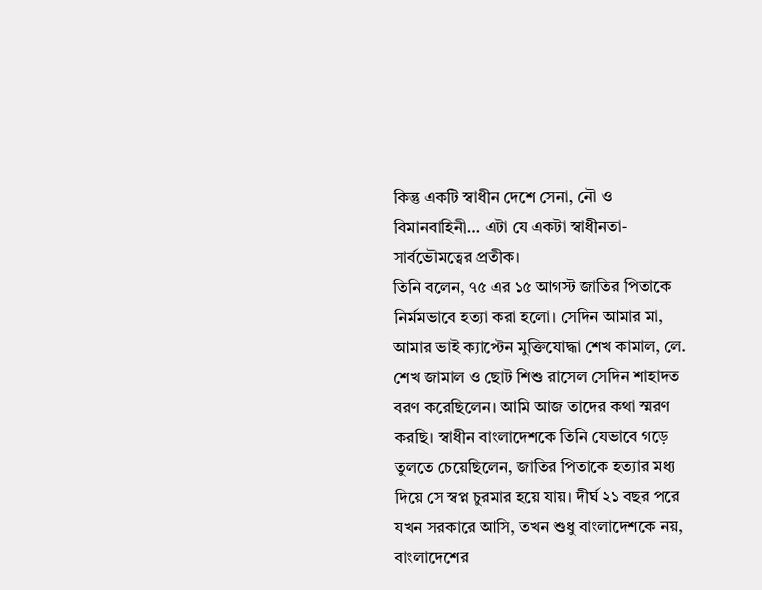কিন্তু একটি স্বাধীন দেশে সেনা, নৌ ও বিমানবাহিনী… এটা যে একটা স্বাধীনতা-সার্বভৌমত্বের প্রতীক।
তিনি বলেন, ৭৫ এর ১৫ আগস্ট জাতির পিতাকে নির্মমভাবে হত্যা করা হলো। সেদিন আমার মা, আমার ভাই ক্যাপ্টেন মুক্তিযোদ্ধা শেখ কামাল, লে. শেখ জামাল ও ছোট শিশু রাসেল সেদিন শাহাদত বরণ করেছিলেন। আমি আজ তাদের কথা স্মরণ করছি। স্বাধীন বাংলাদেশকে তিনি যেভাবে গড়ে তুলতে চেয়েছিলেন, জাতির পিতাকে হত্যার মধ্য দিয়ে সে স্বপ্ন চুরমার হয়ে যায়। দীর্ঘ ২১ বছর পরে যখন সরকারে আসি, তখন শুধু বাংলাদেশকে নয়, বাংলাদেশের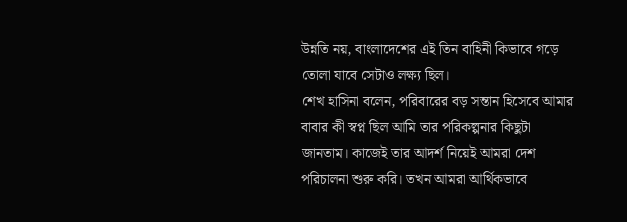উন্নতি নয়, বাংলাদেশের এই তিন বাহিনী কিভাবে গড়ে তোলা যাবে সেটাও লক্ষ্য ছিল।
শেখ হাসিনা বলেন, পরিবারের বড় সন্তান হিসেবে আমার বাবার কী স্বপ্ন ছিল আমি তার পরিকল্পনার কিছুটা জানতাম। কাজেই তার আদর্শ নিয়েই আমরা দেশ পরিচালনা শুরু করি। তখন আমরা আর্থিকভাবে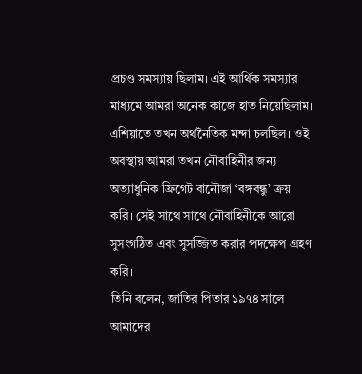প্রচণ্ড সমস্যায় ছিলাম। এই আর্থিক সমস্যার মাধ্যমে আমরা অনেক কাজে হাত নিয়েছিলাম। এশিয়াতে তখন অর্থনৈতিক মন্দা চলছিল। ওই অবস্থায় আমরা তখন নৌবাহিনীর জন্য অত্যাধুনিক ফ্রিগেট বানৌজা ‘বঙ্গবন্ধু’ ক্রয় করি। সেই সাথে সাথে নৌবাহিনীকে আরো সুসংগঠিত এবং সুসজ্জিত করার পদক্ষেপ গ্রহণ করি।
তিনি বলেন, জাতির পিতার ১৯৭৪ সালে আমাদের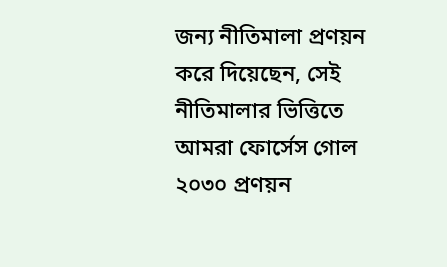জন্য নীতিমালা প্রণয়ন করে দিয়েছেন, সেই নীতিমালার ভিত্তিতে আমরা ফোর্সেস গোল ২০৩০ প্রণয়ন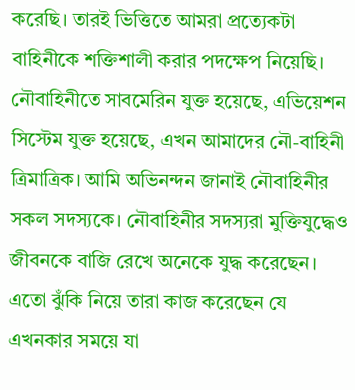করেছি। তারই ভিত্তিতে আমরা প্রত্যেকটা বাহিনীকে শক্তিশালী করার পদক্ষেপ নিয়েছি। নৌবাহিনীতে সাবমেরিন যুক্ত হয়েছে, এভিয়েশন সিস্টেম যুক্ত হয়েছে, এখন আমাদের নৌ-বাহিনী ত্রিমাত্রিক। আমি অভিনন্দন জানাই নৌবাহিনীর সকল সদস্যকে। নৌবাহিনীর সদস্যরা মুক্তিযুদ্ধেও জীবনকে বাজি রেখে অনেকে যুদ্ধ করেছেন। এতো ঝুঁকি নিয়ে তারা কাজ করেছেন যে এখনকার সময়ে যা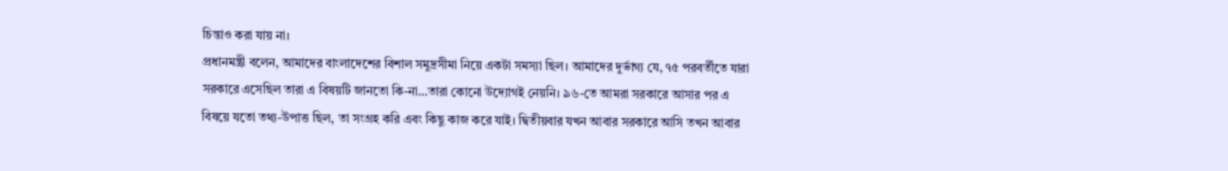চিন্তাও করা যায় না।
প্রধানমন্ত্রী বলেন, আমাদের বাংলাদেশের বিশাল সমুদ্রসীমা নিয়ে একটা সমস্যা ছিল। আমাদের দুর্ভাগ্য যে, ৭৫ পরবর্তীতে যারা সরকারে এসেছিল তারা এ বিষয়টি জানতো কি-না…তারা কোনো উদ্যোগই নেয়নি। ৯৬-তে আমরা সরকারে আসার পর এ বিষয়ে যতো তথ্য-উপাত্ত ছিল, তা সংগ্রহ করি এবং কিছু কাজ করে যাই। দ্বিতীয়বার যখন আবার সরকারে আসি তখন আবার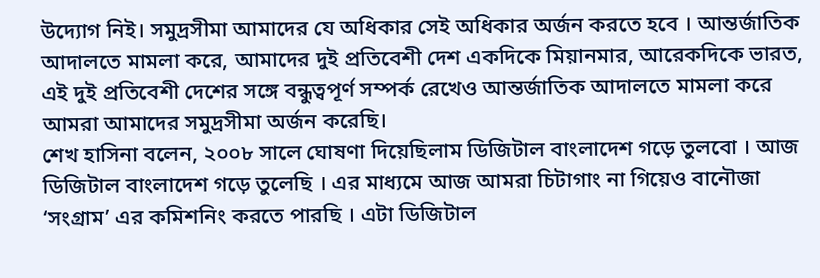উদ্যোগ নিই। সমুদ্রসীমা আমাদের যে অধিকার সেই অধিকার অর্জন করতে হবে । আন্তর্জাতিক আদালতে মামলা করে, আমাদের দুই প্রতিবেশী দেশ একদিকে মিয়ানমার, আরেকদিকে ভারত, এই দুই প্রতিবেশী দেশের সঙ্গে বন্ধুত্বপূর্ণ সম্পর্ক রেখেও আন্তর্জাতিক আদালতে মামলা করে আমরা আমাদের সমুদ্রসীমা অর্জন করেছি।
শেখ হাসিনা বলেন, ২০০৮ সালে ঘোষণা দিয়েছিলাম ডিজিটাল বাংলাদেশ গড়ে তুলবো । আজ ডিজিটাল বাংলাদেশ গড়ে তুলেছি । এর মাধ্যমে আজ আমরা চিটাগাং না গিয়েও বানৌজা ‘সংগ্রাম’ এর কমিশনিং করতে পারছি । এটা ডিজিটাল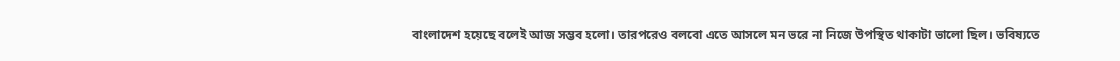বাংলাদেশ হয়েছে বলেই আজ সম্ভব হলো। তারপরেও বলবো এতে আসলে মন ভরে না নিজে উপস্থিত থাকাটা ভালো ছিল। ভবিষ্যতে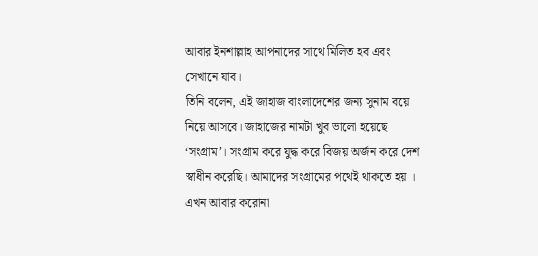আবার ইনশাল্লাহ আপনাদের সাথে মিলিত হব এবং সেখানে যাব।
তিনি বলেন, এই জাহাজ বাংলাদেশের জন্য সুনাম বয়ে নিয়ে আসবে। জাহাজের নামটা খুব ভালো হয়েছে ‘সংগ্রাম’। সংগ্রাম করে যুদ্ধ করে বিজয় অর্জন করে দেশ স্বাধীন করেছি। আমাদের সংগ্রামের পথেই থাকতে হয় । এখন আবার করোনা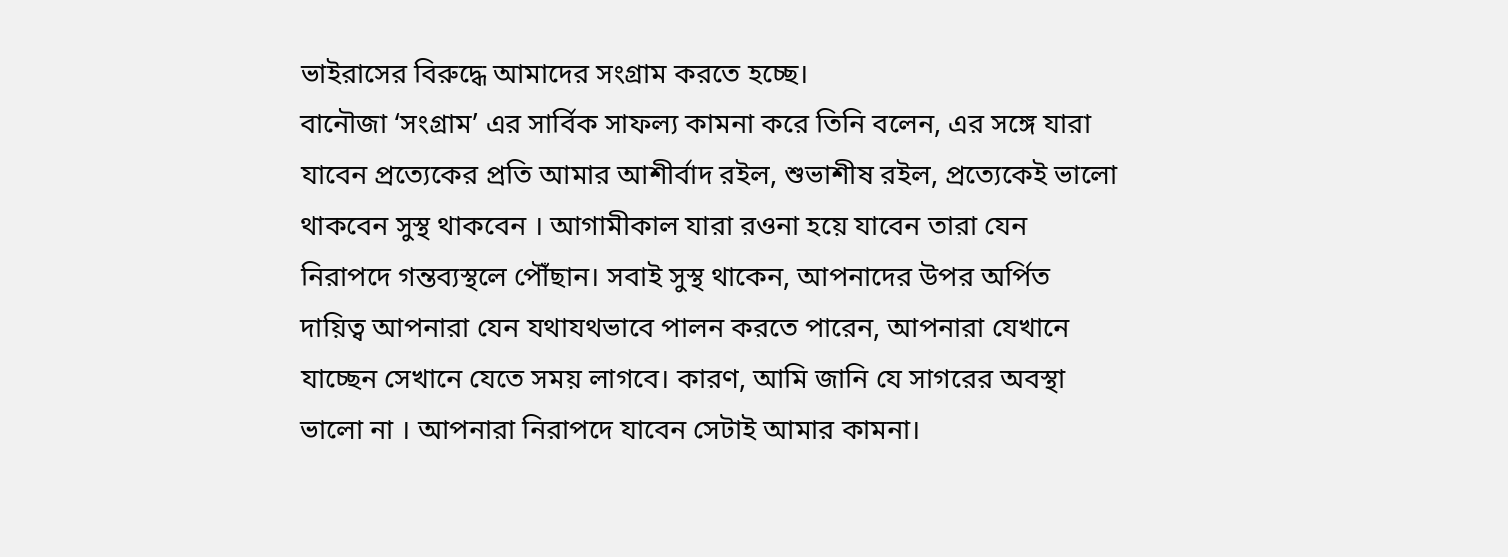ভাইরাসের বিরুদ্ধে আমাদের সংগ্রাম করতে হচ্ছে।
বানৌজা ‘সংগ্রাম’ এর সার্বিক সাফল্য কামনা করে তিনি বলেন, এর সঙ্গে যারা যাবেন প্রত্যেকের প্রতি আমার আশীর্বাদ রইল, শুভাশীষ রইল, প্রত্যেকেই ভালো থাকবেন সুস্থ থাকবেন । আগামীকাল যারা রওনা হয়ে যাবেন তারা যেন নিরাপদে গন্তব্যস্থলে পৌঁছান। সবাই সুস্থ থাকেন, আপনাদের উপর অর্পিত দায়িত্ব আপনারা যেন যথাযথভাবে পালন করতে পারেন, আপনারা যেখানে যাচ্ছেন সেখানে যেতে সময় লাগবে। কারণ, আমি জানি যে সাগরের অবস্থা ভালো না । আপনারা নিরাপদে যাবেন সেটাই আমার কামনা।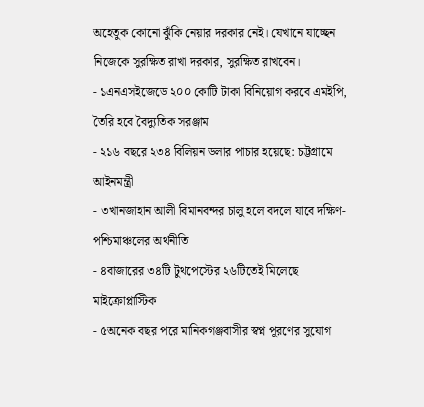অহেতুক কোনো ঝুঁকি নেয়ার দরকার নেই। যেখানে যাচ্ছেন নিজেকে সুরক্ষিত রাখা দরকার, সুরক্ষিত রাখবেন।
- ১এনএসইজেডে ২০০ কোটি টাকা বিনিয়োগ করবে এমইপি, তৈরি হবে বৈদ্যুতিক সরঞ্জাম
- ২১৬ বছরে ২৩৪ বিলিয়ন ডলার পাচার হয়েছে: চট্টগ্রামে আইনমন্ত্রী
- ৩খানজাহান আলী বিমানবন্দর চালু হলে বদলে যাবে দক্ষিণ-পশ্চিমাঞ্চলের অর্থনীতি
- ৪বাজারের ৩৪টি টুথপেস্টের ২৬টিতেই মিলেছে মাইক্রোপ্লাস্টিক
- ৫অনেক বছর পরে মানিকগঞ্জবাসীর স্বপ্ন পূরণের সুযোগ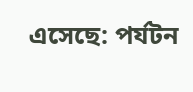এসেছে: পর্যটন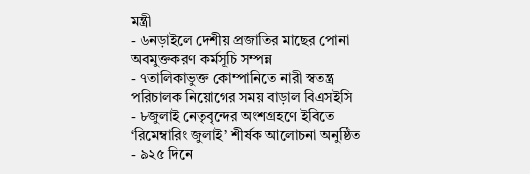মন্ত্রী
- ৬নড়াইলে দেশীয় প্রজাতির মাছের পোনা অবমুক্তকরণ কর্মসূচি সম্পন্ন
- ৭তালিকাভুক্ত কোম্পানিতে নারী স্বতন্ত্র পরিচালক নিয়োগের সময় বাড়াল বিএসইসি
- ৮জুলাই নেতৃবৃন্দের অংশগ্রহণে ইবিতে ‘রিমেম্বারিং জুলাই’ শীর্ষক আলোচনা অনুষ্ঠিত
- ৯২৫ দিনে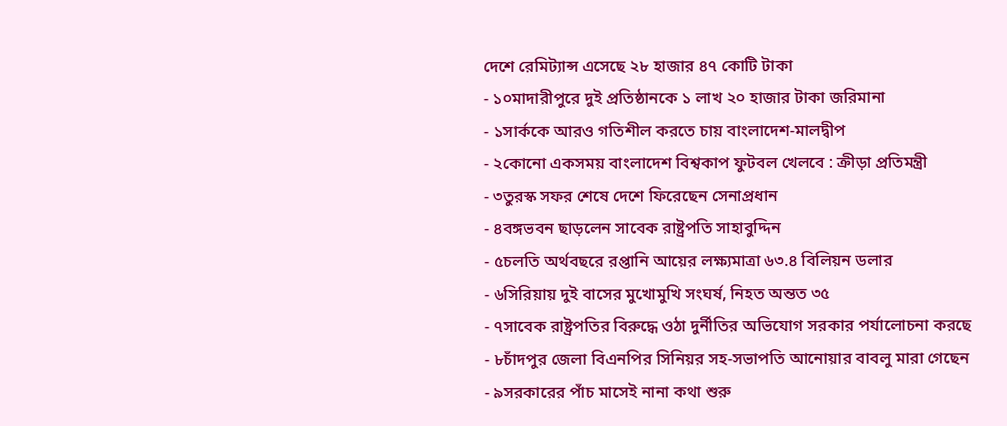দেশে রেমিট্যান্স এসেছে ২৮ হাজার ৪৭ কোটি টাকা
- ১০মাদারীপুরে দুই প্রতিষ্ঠানকে ১ লাখ ২০ হাজার টাকা জরিমানা
- ১সার্ককে আরও গতিশীল করতে চায় বাংলাদেশ-মালদ্বীপ
- ২কোনো একসময় বাংলাদেশ বিশ্বকাপ ফুটবল খেলবে : ক্রীড়া প্রতিমন্ত্রী
- ৩তুরস্ক সফর শেষে দেশে ফিরেছেন সেনাপ্রধান
- ৪বঙ্গভবন ছাড়লেন সাবেক রাষ্ট্রপতি সাহাবুদ্দিন
- ৫চলতি অর্থবছরে রপ্তানি আয়ের লক্ষ্যমাত্রা ৬৩.৪ বিলিয়ন ডলার
- ৬সিরিয়ায় দুই বাসের মুখোমুখি সংঘর্ষ, নিহত অন্তত ৩৫
- ৭সাবেক রাষ্ট্রপতির বিরুদ্ধে ওঠা দুর্নীতির অভিযোগ সরকার পর্যালোচনা করছে
- ৮চাঁদপুর জেলা বিএনপির সিনিয়র সহ-সভাপতি আনোয়ার বাবলু মারা গেছেন
- ৯সরকারের পাঁচ মাসেই নানা কথা শুরু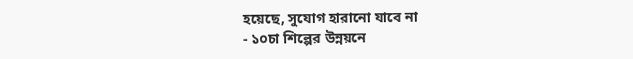হয়েছে, সুযোগ হারানো যাবে না
- ১০চা শিল্পের উন্নয়নে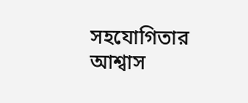সহযোগিতার আশ্বাস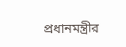প্রধানমন্ত্রীর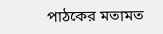পাঠকের মতামত